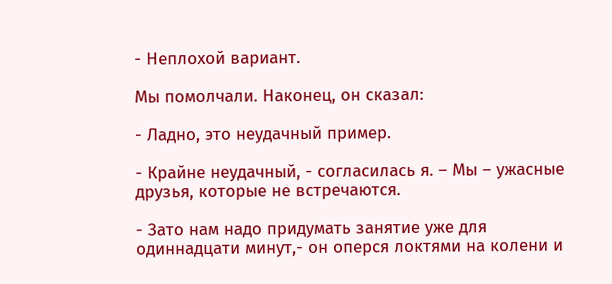- Неплохой вариант.

Мы помолчали. Наконец, он сказал:

- Ладно, это неудачный пример.

- Крайне неудачный, - согласилась я. – Мы – ужасные друзья, которые не встречаются.

- Зато нам надо придумать занятие уже для одиннадцати минут,- он оперся локтями на колени и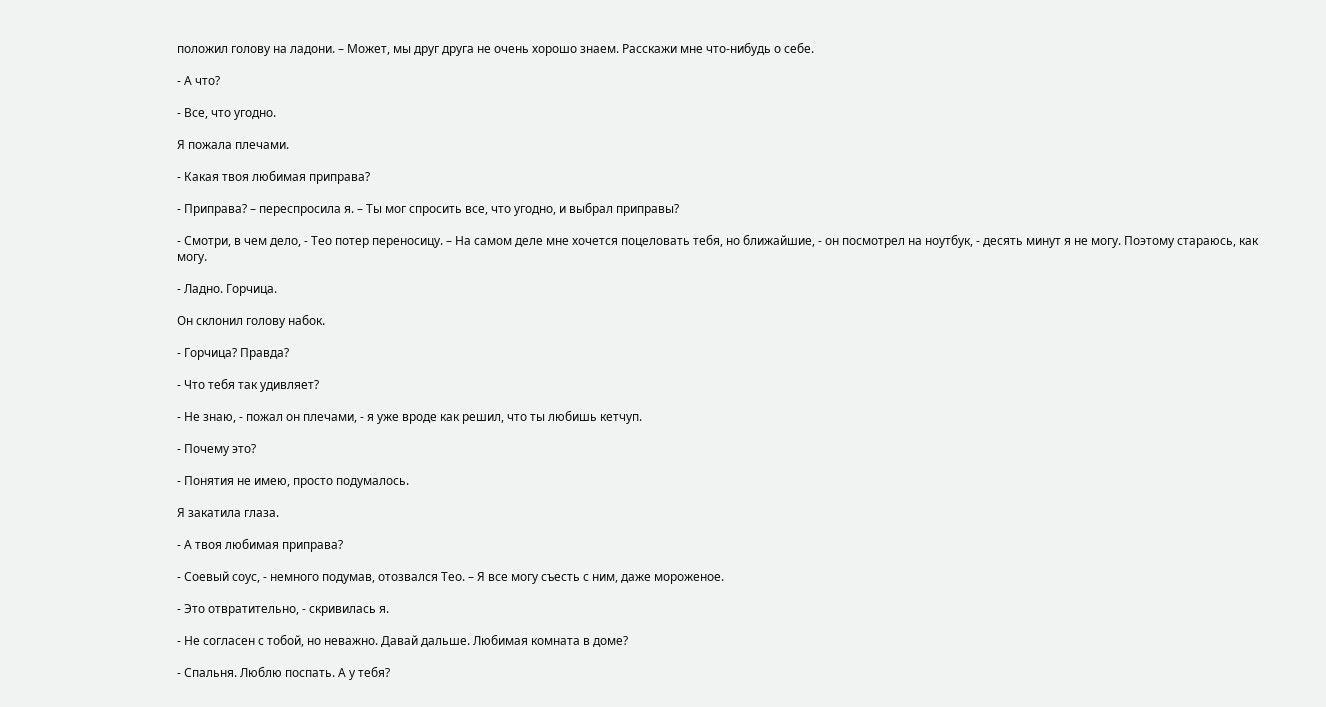положил голову на ладони. – Может, мы друг друга не очень хорошо знаем. Расскажи мне что-нибудь о себе.

- А что?

- Все, что угодно.

Я пожала плечами.

- Какая твоя любимая приправа?

- Приправа? – переспросила я. – Ты мог спросить все, что угодно, и выбрал приправы?

- Смотри, в чем дело, - Тео потер переносицу. – На самом деле мне хочется поцеловать тебя, но ближайшие, - он посмотрел на ноутбук, - десять минут я не могу. Поэтому стараюсь, как могу.

- Ладно. Горчица.

Он склонил голову набок.

- Горчица? Правда?

- Что тебя так удивляет?

- Не знаю, - пожал он плечами, - я уже вроде как решил, что ты любишь кетчуп.

- Почему это?

- Понятия не имею, просто подумалось.

Я закатила глаза.

- А твоя любимая приправа?

- Соевый соус, - немного подумав, отозвался Тео. – Я все могу съесть с ним, даже мороженое.

- Это отвратительно, - скривилась я.

- Не согласен с тобой, но неважно. Давай дальше. Любимая комната в доме?

- Спальня. Люблю поспать. А у тебя?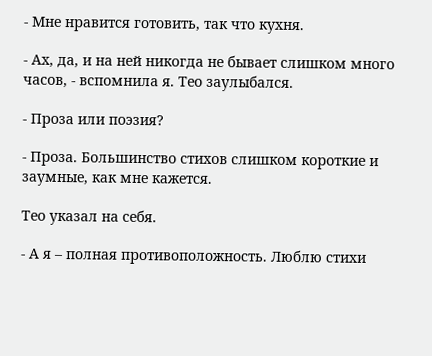- Мне нравится готовить, так что кухня.

- Ах, да, и на ней никогда не бывает слишком много часов, - вспомнила я. Тео заулыбался.

- Проза или поэзия?

- Проза. Большинство стихов слишком короткие и заумные, как мне кажется.

Тео указал на себя.

- А я – полная противоположность. Люблю стихи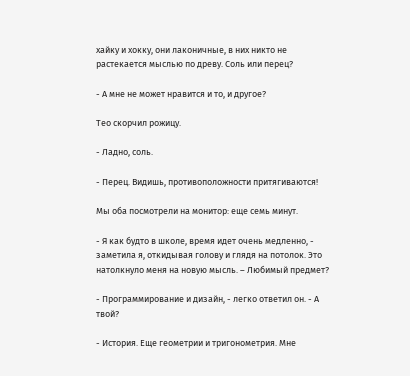хайку и хокку, они лаконичные, в них никто не растекается мыслью по древу. Соль или перец?

- А мне не может нравится и то, и другое?

Тео скорчил рожицу.

- Ладно, соль.

- Перец. Видишь, противоположности притягиваются!

Мы оба посмотрели на монитор: еще семь минут.

- Я как будто в школе, время идет очень медленно, - заметила я, откидывая голову и глядя на потолок. Это натолкнуло меня на новую мысль. – Любимый предмет?

- Программирование и дизайн, - легко ответил он. - А твой?

- История. Еще геометрии и тригонометрия. Мне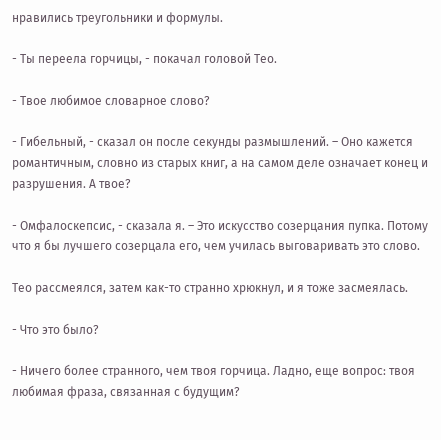нравились треугольники и формулы.

- Ты переела горчицы, - покачал головой Тео.

- Твое любимое словарное слово?

- Гибельный, - сказал он после секунды размышлений. – Оно кажется романтичным, словно из старых книг, а на самом деле означает конец и разрушения. А твое?

- Омфалоскепсис, - сказала я. – Это искусство созерцания пупка. Потому что я бы лучшего созерцала его, чем училась выговаривать это слово.

Тео рассмеялся, затем как-то странно хрюкнул, и я тоже засмеялась.

- Что это было?

- Ничего более странного, чем твоя горчица. Ладно, еще вопрос: твоя любимая фраза, связанная с будущим?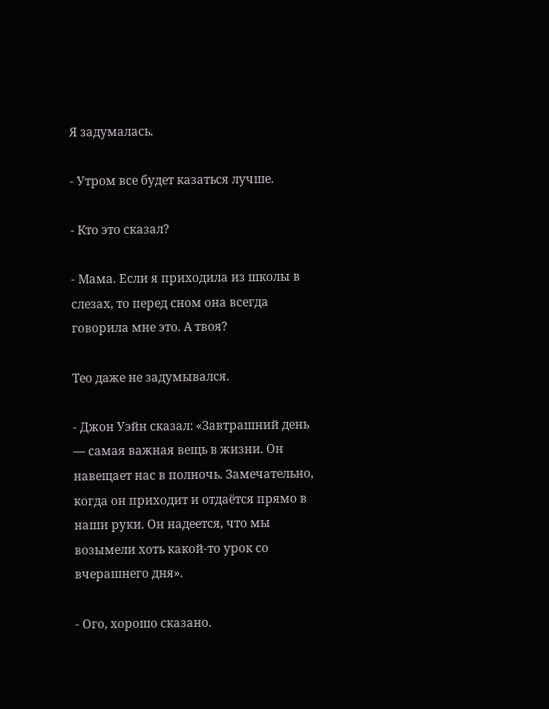Я задумалась.

- Утром все будет казаться лучше.

- Кто это сказал?

- Мама. Если я приходила из школы в слезах, то перед сном она всегда говорила мне это. А твоя?

Тео даже не задумывался.

- Джон Уэйн сказал: «Завтрашний день — самая важная вещь в жизни. Он навещает нас в полночь. Замечательно, когда он приходит и отдаётся прямо в наши руки. Он надеется, что мы возымели хоть какой-то урок со вчерашнего дня».

- Ого, хорошо сказано.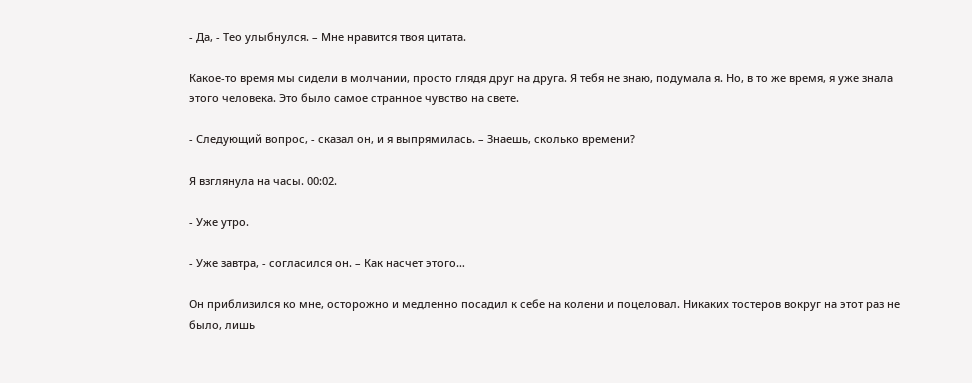- Да, - Тео улыбнулся. – Мне нравится твоя цитата.

Какое-то время мы сидели в молчании, просто глядя друг на друга. Я тебя не знаю, подумала я. Но, в то же время, я уже знала этого человека. Это было самое странное чувство на свете.

- Следующий вопрос, - сказал он, и я выпрямилась. – Знаешь, сколько времени?

Я взглянула на часы. 00:02.

- Уже утро.

- Уже завтра, - согласился он. – Как насчет этого…

Он приблизился ко мне, осторожно и медленно посадил к себе на колени и поцеловал. Никаких тостеров вокруг на этот раз не было, лишь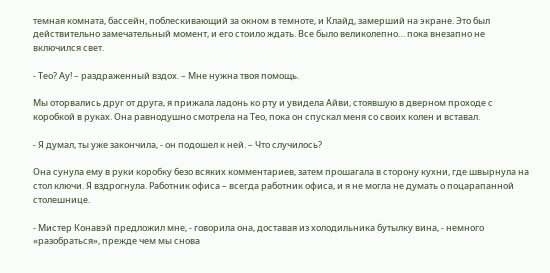темная комната, бассейн, поблескивающий за окном в темноте, и Клайд, замерший на экране. Это был действительно замечательный момент, и его стоило ждать. Все было великолепно… пока внезапно не включился свет.

- Тео? Ау! – раздраженный вздох. – Мне нужна твоя помощь.

Мы оторвались друг от друга, я прижала ладонь ко рту и увидела Айви, стоявшую в дверном проходе с коробкой в руках. Она равнодушно смотрела на Тео, пока он спускал меня со своих колен и вставал.

- Я думал, ты уже закончила, - он подошел к ней. – Что случилось?

Она сунула ему в руки коробку безо всяких комментариев, затем прошагала в сторону кухни, где швырнула на стол ключи. Я вздрогнула. Работник офиса – всегда работник офиса, и я не могла не думать о поцарапанной столешнице.

- Мистер Конавэй предложил мне, - говорила она, доставая из холодильника бутылку вина, - немного «разобраться», прежде чем мы снова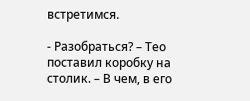встретимся.

- Разобраться? – Тео поставил коробку на столик. – В чем, в его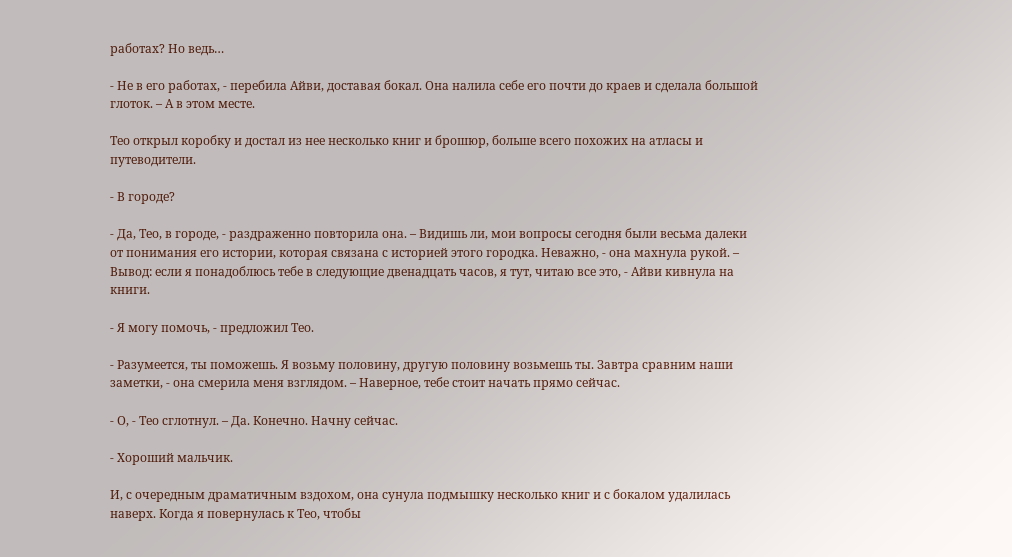работах? Но ведь…

- Не в его работах, - перебила Айви, доставая бокал. Она налила себе его почти до краев и сделала большой глоток. – А в этом месте.

Тео открыл коробку и достал из нее несколько книг и брошюр, больше всего похожих на атласы и путеводители.

- В городе?

- Да, Тео, в городе, - раздраженно повторила она. – Видишь ли, мои вопросы сегодня были весьма далеки от понимания его истории, которая связана с историей этого городка. Неважно, - она махнула рукой. – Вывод: если я понадоблюсь тебе в следующие двенадцать часов, я тут, читаю все это, - Айви кивнула на книги.

- Я могу помочь, - предложил Тео.

- Разумеется, ты поможешь. Я возьму половину, другую половину возьмешь ты. Завтра сравним наши заметки, - она смерила меня взглядом. – Наверное, тебе стоит начать прямо сейчас.

- О, - Тео сглотнул. – Да. Конечно. Начну сейчас.

- Хороший мальчик.

И, с очередным драматичным вздохом, она сунула подмышку несколько книг и с бокалом удалилась наверх. Когда я повернулась к Тео, чтобы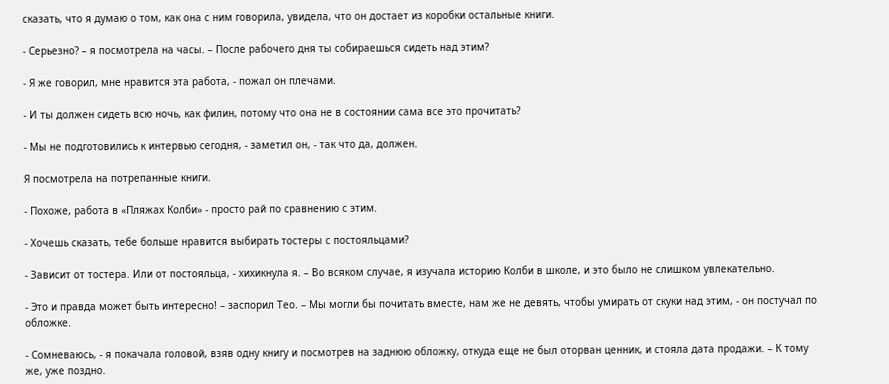сказать, что я думаю о том, как она с ним говорила, увидела, что он достает из коробки остальные книги.

- Серьезно? – я посмотрела на часы. – После рабочего дня ты собираешься сидеть над этим?

- Я же говорил, мне нравится эта работа, - пожал он плечами.

- И ты должен сидеть всю ночь, как филин, потому что она не в состоянии сама все это прочитать?

- Мы не подготовились к интервью сегодня, - заметил он, - так что да, должен.

Я посмотрела на потрепанные книги.

- Похоже, работа в «Пляжах Колби» - просто рай по сравнению с этим.

- Хочешь сказать, тебе больше нравится выбирать тостеры с постояльцами?

- Зависит от тостера. Или от постояльца, - хихикнула я. – Во всяком случае, я изучала историю Колби в школе, и это было не слишком увлекательно.

- Это и правда может быть интересно! – заспорил Тео. – Мы могли бы почитать вместе, нам же не девять, чтобы умирать от скуки над этим, - он постучал по обложке.

- Сомневаюсь, - я покачала головой, взяв одну книгу и посмотрев на заднюю обложку, откуда еще не был оторван ценник, и стояла дата продажи. – К тому же, уже поздно.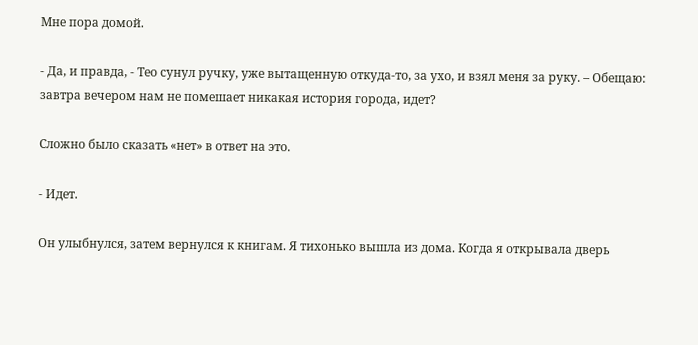Мне пора домой.

- Да, и правда, - Тео сунул ручку, уже вытащенную откуда-то, за ухо, и взял меня за руку. – Обещаю: завтра вечером нам не помешает никакая история города, идет?

Сложно было сказать «нет» в ответ на это.

- Идет.

Он улыбнулся, затем вернулся к книгам. Я тихонько вышла из дома. Когда я открывала дверь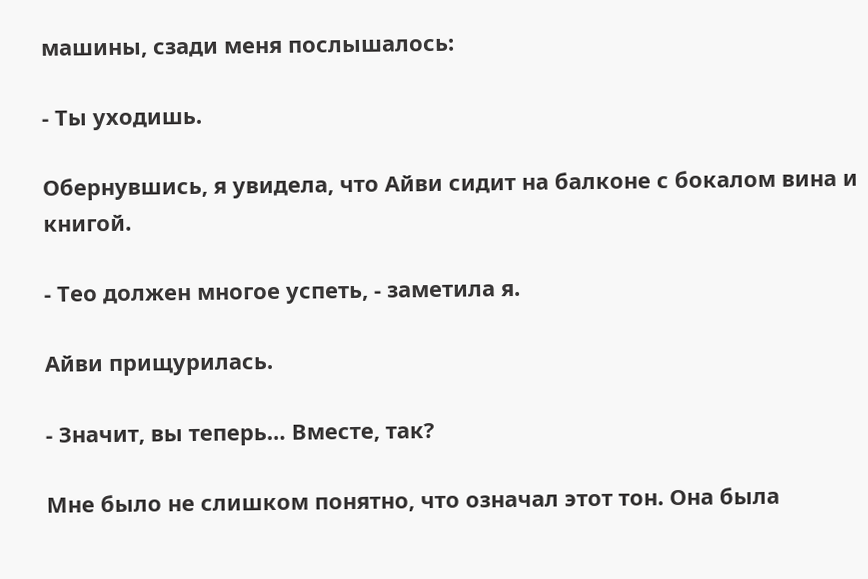машины, сзади меня послышалось:

- Ты уходишь.

Обернувшись, я увидела, что Айви сидит на балконе с бокалом вина и книгой.

- Тео должен многое успеть, - заметила я.

Айви прищурилась.

- Значит, вы теперь… Вместе, так?

Мне было не слишком понятно, что означал этот тон. Она была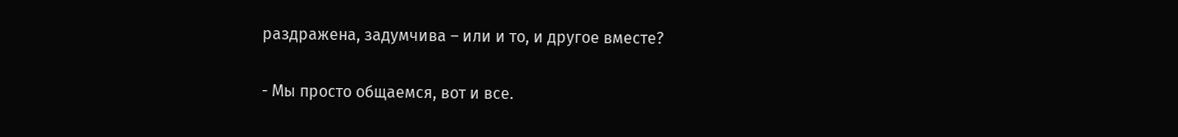раздражена, задумчива – или и то, и другое вместе?

- Мы просто общаемся, вот и все.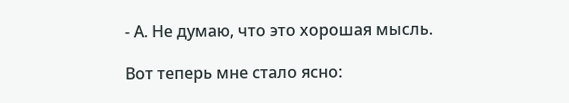- А. Не думаю, что это хорошая мысль.

Вот теперь мне стало ясно: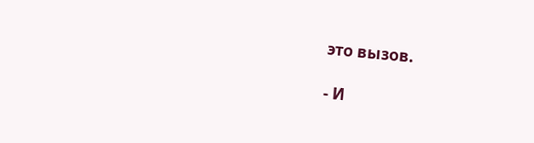это вызов.

- И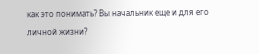как это понимать? Вы начальник еще и для его личной жизни?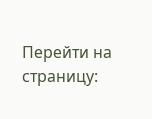Перейти на страницу: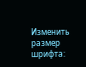Изменить размер шрифта: